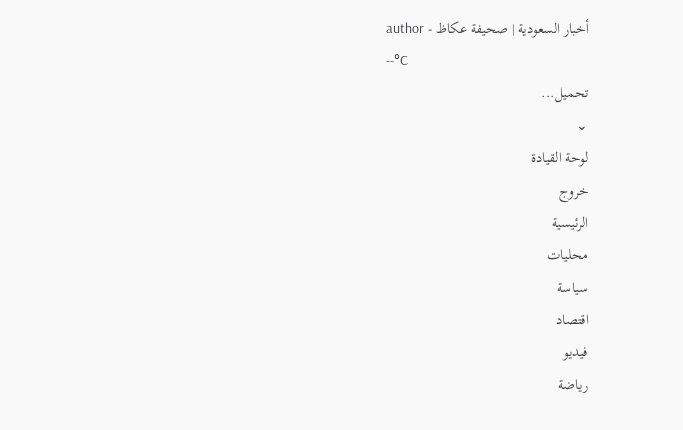أخبار السعودية | صحيفة عكاظ - author
--°C
تحميل...
⌄
لوحة القيادة
خروج
الرئيسية
محليات
سياسة
اقتصاد
فيديو
رياضة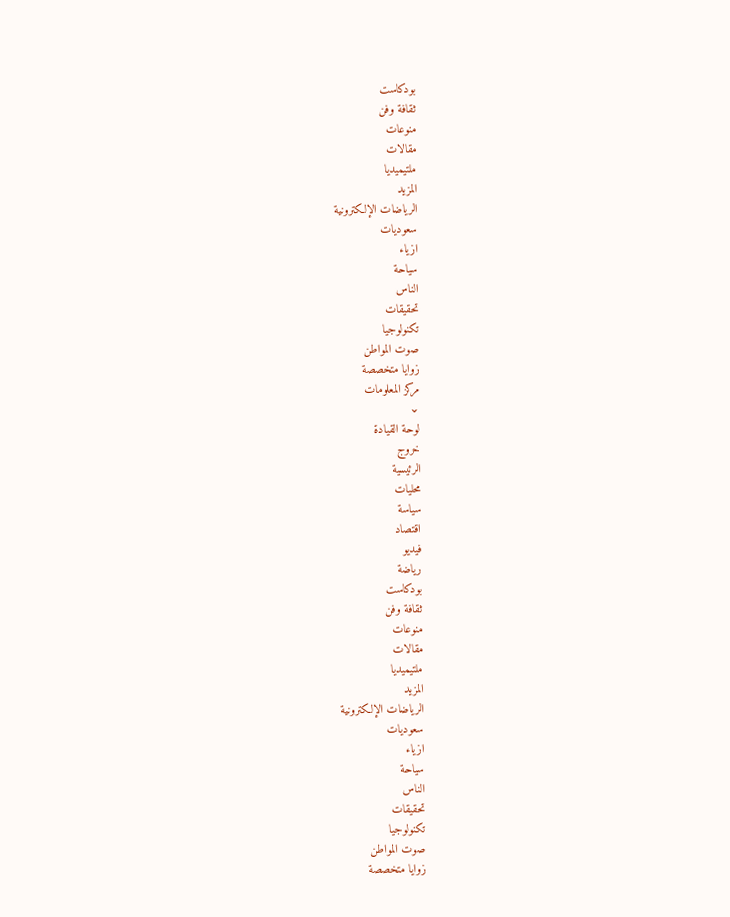بودكاست
ثقافة وفن
منوعات
مقالات
ملتيميديا
المزيد
الرياضات الإلكترونية
سعوديات
ازياء
سياحة
الناس
تحقيقات
تكنولوجيا
صوت المواطن
زوايا متخصصة
مركز المعلومات
⌄
لوحة القيادة
خروج
الرئيسية
محليات
سياسة
اقتصاد
فيديو
رياضة
بودكاست
ثقافة وفن
منوعات
مقالات
ملتيميديا
المزيد
الرياضات الإلكترونية
سعوديات
ازياء
سياحة
الناس
تحقيقات
تكنولوجيا
صوت المواطن
زوايا متخصصة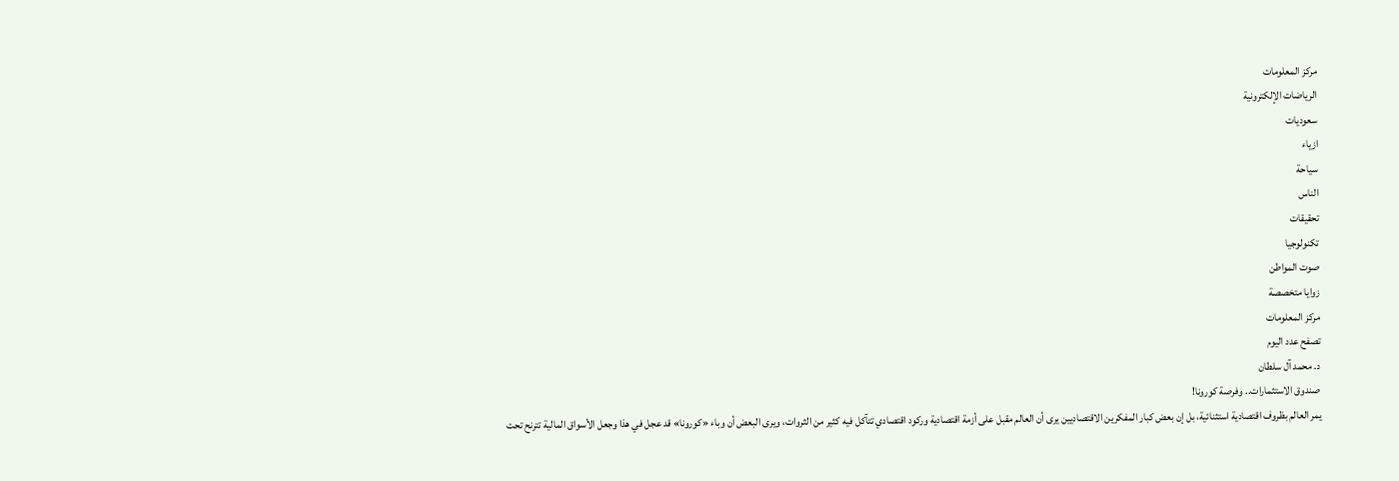مركز المعلومات
الرياضات الإلكترونية
سعوديات
ازياء
سياحة
الناس
تحقيقات
تكنولوجيا
صوت المواطن
زوايا متخصصة
مركز المعلومات
تصفح عدد اليوم
د. محمد آل سلطان
صندوق الاستثمارات.. وفرصة كورونا!
يمر العالم بظروف اقتصادية استثنائية، بل إن بعض كبار المفكرين الاقتصاديين يرى أن العالم مقبل على أزمة اقتصادية وركود اقتصادي تتآكل فيه كثير من الثروات، ويرى البعض أن وباء «كورونا» قد عجل في هذا وجعل الأسواق المالية تترنح تحت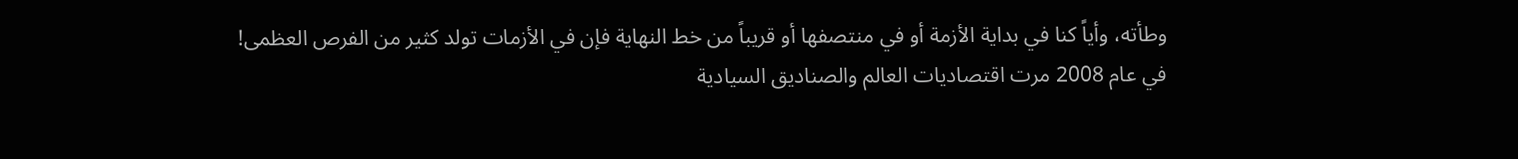وطأته، وأياً كنا في بداية الأزمة أو في منتصفها أو قريباً من خط النهاية فإن في الأزمات تولد كثير من الفرص العظمى!
في عام 2008 مرت اقتصاديات العالم والصناديق السيادية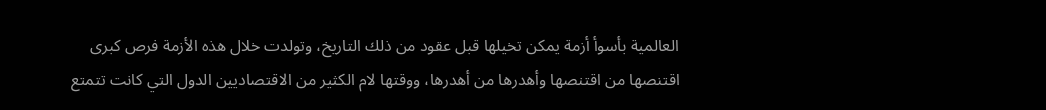العالمية بأسوأ أزمة يمكن تخيلها قبل عقود من ذلك التاريخ، وتولدت خلال هذه الأزمة فرص كبرى اقتنصها من اقتنصها وأهدرها من أهدرها، ووقتها لام الكثير من الاقتصاديين الدول التي كانت تتمتع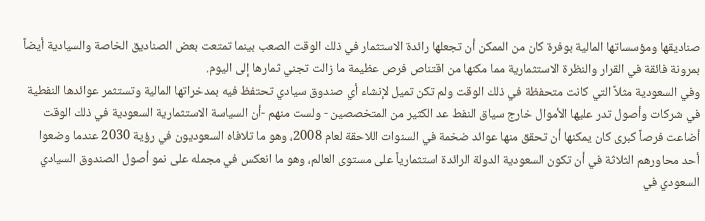صناديقها ومؤسساتها المالية بوفرة كان من الممكن أن تجعلها رائدة الاستثمار في ذلك الوقت الصعب بينما تمتعت بعض الصناديق الخاصة والسيادية أيضاً بمرونة فائقة في القرار والنظرة الاستثمارية مما مكنها من اقتناص فرص عظيمة ما زالت تجني ثمارها إلى اليوم.
وفي السعودية مثلاً التي كانت متحفظة في ذلك الوقت ولم تكن تميل لإنشاء أي صندوق سيادي تحتفظ فيه بمدخراتها المالية وتستثمر عوائدها النفطية في شركات وأصول تدر عليها الأموال خارج سياق النفط عد الكثير من المتخصصين - ولست منهم -أن السياسة الاستثمارية السعودية في ذلك الوقت أضاعت فرصاً كبرى كان يمكنها أن تحقق منها عوائد ضخمة في السنوات اللاحقة لعام 2008، وهو ما تلافاه السعوديون في رؤية 2030 عندما وضعوا أحد محاورهم الثلاثة في أن تكون السعودية الدولة الرائدة استثمارياً على مستوى العالم، وهو ما انعكس في مجمله على نمو أصول الصندوق السيادي السعودي في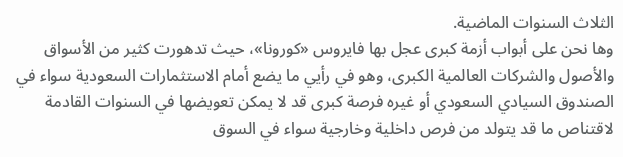الثلاث السنوات الماضية.
وها نحن على أبواب أزمة كبرى عجل بها فايروس «كورونا»، حيث تدهورت كثير من الأسواق والأصول والشركات العالمية الكبرى، وهو في رأيي ما يضع أمام الاستثمارات السعودية سواء في الصندوق السيادي السعودي أو غيره فرصة كبرى قد لا يمكن تعويضها في السنوات القادمة لاقتناص ما قد يتولد من فرص داخلية وخارجية سواء في السوق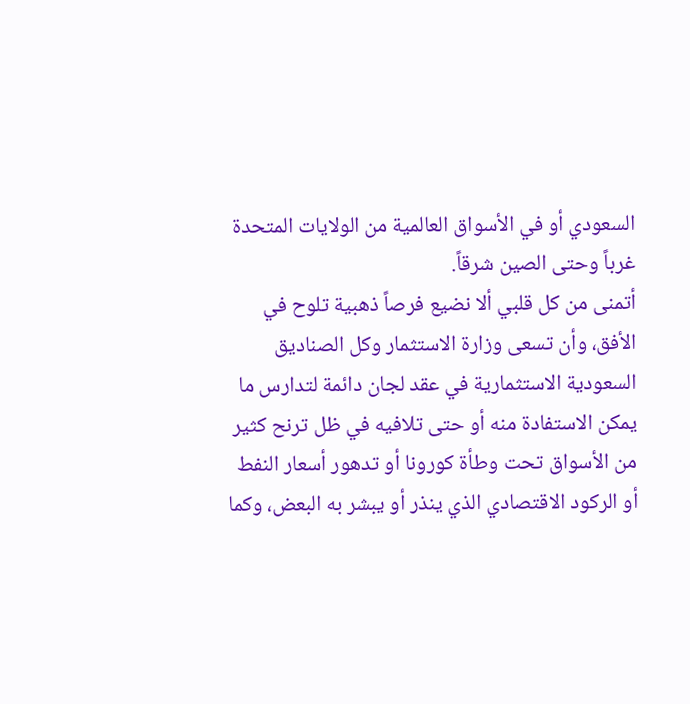السعودي أو في الأسواق العالمية من الولايات المتحدة غرباً وحتى الصين شرقاً.
أتمنى من كل قلبي ألا نضيع فرصاً ذهبية تلوح في الأفق، وأن تسعى وزارة الاستثمار وكل الصناديق السعودية الاستثمارية في عقد لجان دائمة لتدارس ما يمكن الاستفادة منه أو حتى تلافيه في ظل ترنح كثير من الأسواق تحت وطأة كورونا أو تدهور أسعار النفط أو الركود الاقتصادي الذي ينذر أو يبشر به البعض، وكما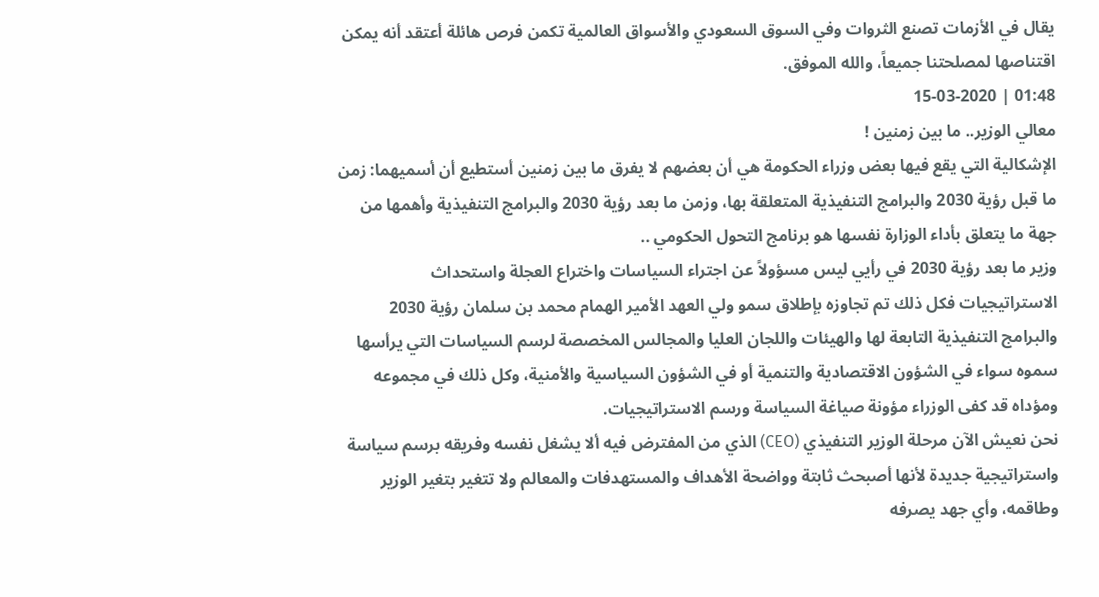يقال في الأزمات تصنع الثروات وفي السوق السعودي والأسواق العالمية تكمن فرص هائلة أعتقد أنه يمكن اقتناصها لمصلحتنا جميعاً، والله الموفق.
01:48 | 15-03-2020
معالي الوزير.. ما بين زمنين !
الإشكالية التي يقع فيها بعض وزراء الحكومة هي أن بعضهم لا يفرق ما بين زمنين أستطيع أن أسميهما: زمن ما قبل رؤية 2030 والبرامج التنفيذية المتعلقة بها، وزمن ما بعد رؤية 2030 والبرامج التنفيذية وأهمها من جهة ما يتعلق بأداء الوزارة نفسها هو برنامج التحول الحكومي ..
وزير ما بعد رؤية 2030 في رأيي ليس مسؤولاً عن اجتراء السياسات واختراع العجلة واستحداث الاستراتيجيات فكل ذلك تم تجاوزه بإطلاق سمو ولي العهد الأمير الهمام محمد بن سلمان رؤية 2030 والبرامج التنفيذية التابعة لها والهيئات واللجان العليا والمجالس المخصصة لرسم السياسات التي يرأسها سموه سواء في الشؤون الاقتصادية والتنمية أو في الشؤون السياسية والأمنية، وكل ذلك في مجموعه ومؤداه قد كفى الوزراء مؤونة صياغة السياسة ورسم الاستراتيجيات.
نحن نعيش الآن مرحلة الوزير التنفيذي (CEO) الذي من المفترض فيه ألا يشغل نفسه وفريقه برسم سياسة واستراتيجية جديدة لأنها أصبحث ثابتة وواضحة الأهداف والمستهدفات والمعالم ولا تتغير بتغير الوزير وطاقمه، وأي جهد يصرفه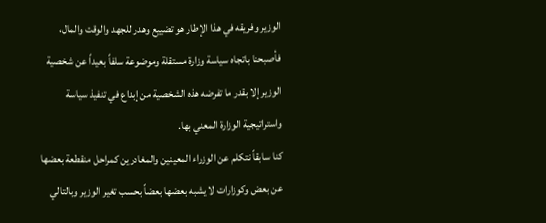الوزير وفريقه في هذا الإطار هو تضييع وهدر للجهد والوقت والمال، فأصبحنا باتجاه سياسة وزارة مستقلة وموضوعة سلفاً بعيداً عن شخصية الوزير إلا بقدر ما تفرضه هذه الشخصية من إبداع في تنفيذ سياسة واستراتيجية الوزارة المعني بها.
كنا سابقاً نتكلم عن الوزراء المعينين والمغادرين كمراحل منقطعة بعضها عن بعض وكوزارات لا يشبه بعضها بعضاً بحسب تغير الوزير وبالتالي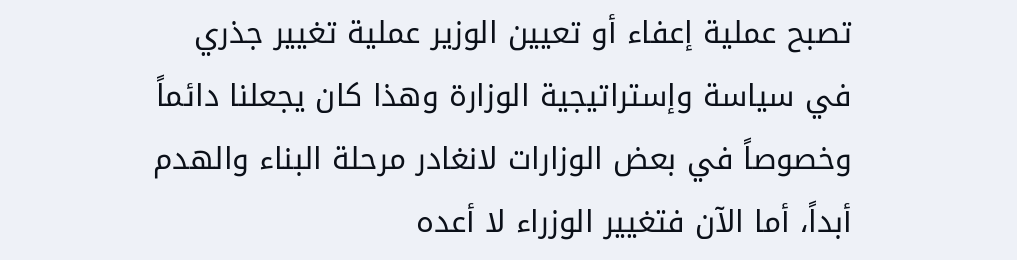تصبح عملية إعفاء أو تعيين الوزير عملية تغيير جذري في سياسة وإستراتيجية الوزارة وهذا كان يجعلنا دائماً وخصوصاً في بعض الوزارات لانغادر مرحلة البناء والهدم أبداً، أما الآن فتغيير الوزراء لا أعده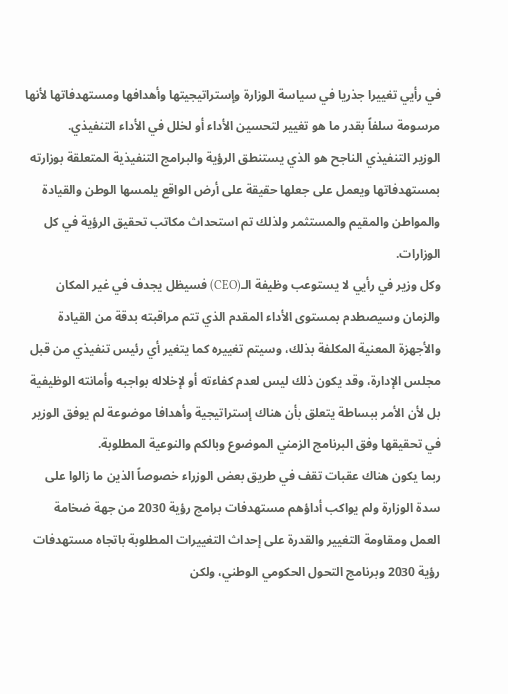في رأيي تغييرا جذريا في سياسة الوزارة وإستراتيجيتها وأهدافها ومستهدفاتها لأنها مرسومة سلفاً بقدر ما هو تغيير لتحسين الأداء أو لخلل في الأداء التنفيذي.
الوزير التنفيذي الناجح هو الذي يستنطق الرؤية والبرامج التنفيذية المتعلقة بوزارته بمستهدفاتها ويعمل على جعلها حقيقة على أرض الواقع يلمسها الوطن والقيادة والمواطن والمقيم والمستثمر ولذلك تم استحداث مكاتب تحقيق الرؤية في كل الوزارات.
وكل وزير في رأيي لا يستوعب وظيفة الـ(CEO) فسيظل يجدف في غير المكان والزمان وسيصطدم بمستوى الأداء المقدم الذي تتم مراقبته بدقة من القيادة والأجهزة المعنية المكلفة بذلك، وسيتم تغييره كما يتغير أي رئيس تنفيذي من قبل مجلس الإدارة، وقد يكون ذلك ليس لعدم كفاءته أو لإخلاله بواجبه وأمانته الوظيفية بل لأن الأمر ببساطة يتعلق بأن هناك إستراتيجية وأهدافا موضوعة لم يوفق الوزير في تحقيقها وفق البرنامج الزمني الموضوع وبالكم والنوعية المطلوبة.
ربما يكون هناك عقبات تقف في طريق بعض الوزراء خصوصاً الذين ما زالوا على سدة الوزارة ولم يواكب أداؤهم مستهدفات برامج رؤية 2030 من جهة ضخامة العمل ومقاومة التغيير والقدرة على إحداث التغييرات المطلوبة باتجاه مستهدفات رؤية 2030 وبرنامج التحول الحكومي الوطني، ولكن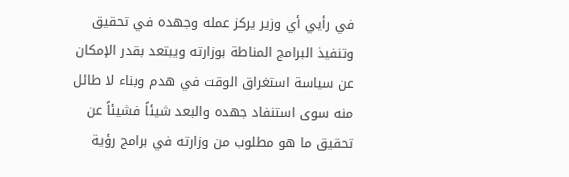في رأيي أي وزير يركز عمله وجهده في تحقيق وتنفيذ البرامج المناطة بوزارته ويبتعد بقدر الإمكان عن سياسة استغراق الوقت في هدم وبناء لا طائل منه سوى استنفاد جهده والبعد شيئاً فشيئاً عن تحقيق ما هو مطلوب من وزارته في برامج رؤية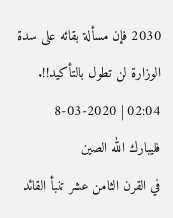2030 فإن مسألة بقائه على سدة الوزارة لن تطول بالتأكيد!!.
02:04 | 8-03-2020
فليبارك الله الصين
في القرن الثامن عشر تنبأ القائد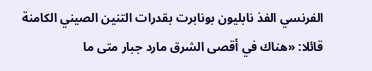الفرنسي الفذ نابليون بونابرت بقدرات التنين الصيني الكامنة قائلا: «هناك في أقصى الشرق مارد جبار متى ما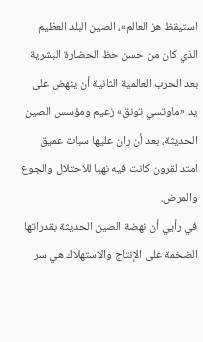استيقظ هز العالم»، الصين البلد العظيم الذي كان من حسن حظ الحضارة البشرية بعد الحرب العالمية الثانية أن ينهض على يد «ماوتسي تونق» زعيم ومؤسس الصين الحديثة، بعد أن ران عليها سبات عميق امتد لقرون كانت فيه نهبا للاحتلال والجوع والمرض.
في رأيي أن نهضة الصين الحديثة بقدراتها الضخمة على الإنتاج والاستهلاك هي سر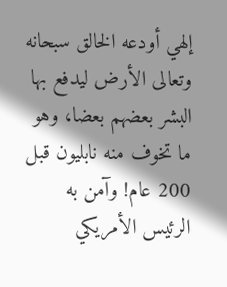إلهي أودعه الخالق سبحانه وتعالى الأرض ليدفع بها البشر بعضهم بعضا، وهو ما تخوف منه نابليون قبل 200 عام! وآمن به الرئيس الأمريكي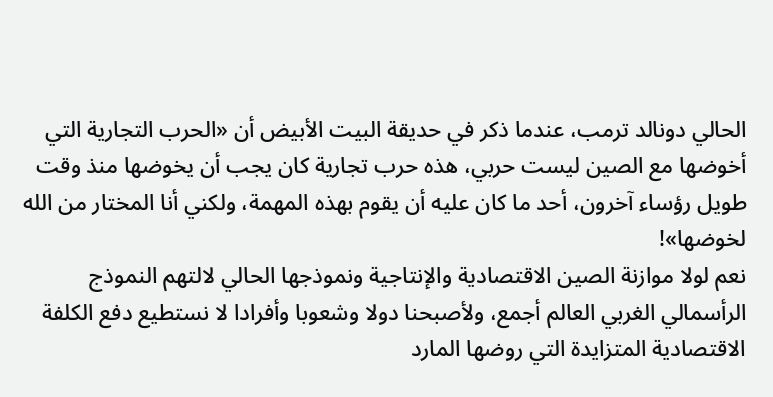الحالي دونالد ترمب، عندما ذكر في حديقة البيت الأبيض أن «الحرب التجارية التي أخوضها مع الصين ليست حربي، هذه حرب تجارية كان يجب أن يخوضها منذ وقت طويل رؤساء آخرون، أحد ما كان عليه أن يقوم بهذه المهمة، ولكني أنا المختار من الله لخوضها»!
نعم لولا موازنة الصين الاقتصادية والإنتاجية ونموذجها الحالي لالتهم النموذج الرأسمالي الغربي العالم أجمع، ولأصبحنا دولا وشعوبا وأفرادا لا نستطيع دفع الكلفة الاقتصادية المتزايدة التي روضها المارد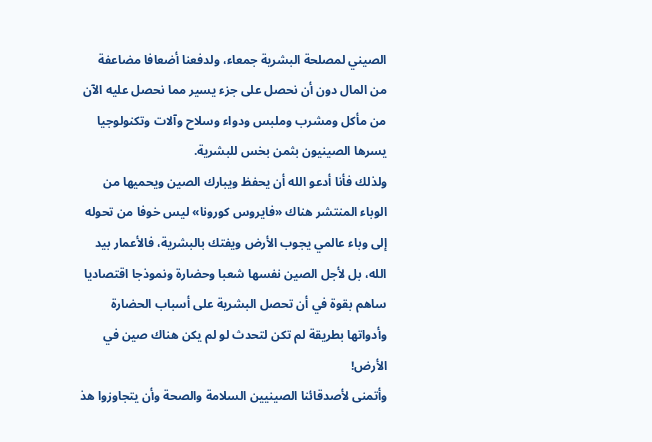الصيني لمصلحة البشرية جمعاء، ولدفعنا أضعافا مضاعفة من المال دون أن نحصل على جزء يسير مما نحصل عليه الآن من مأكل ومشرب وملبس ودواء وسلاح وآلات وتكنولوجيا يسرها الصينيون بثمن بخس للبشرية.
ولذلك فأنا أدعو الله أن يحفظ ويبارك الصين ويحميها من الوباء المنتشر هناك «فايروس كورونا» ليس خوفا من تحوله إلى وباء عالمي يجوب الأرض ويفتك بالبشرية، فالأعمار بيد الله، بل لأجل الصين نفسها شعبا وحضارة ونموذجا اقتصاديا ساهم بقوة في أن تحصل البشرية على أسباب الحضارة وأدواتها بطريقة لم تكن لتحدث لو لم يكن هناك صين في الأرض!
وأتمنى لأصدقائنا الصينيين السلامة والصحة وأن يتجاوزوا هذ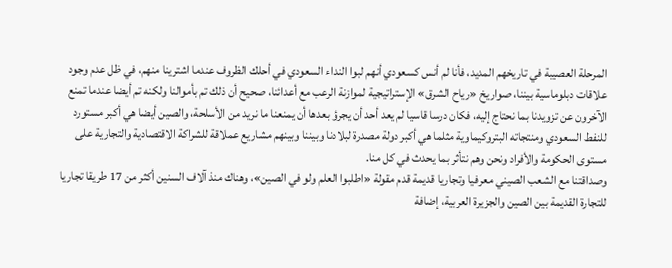المرحلة العصيبة في تاريخهم المديد، فأنا لم أنس كسعودي أنهم لبوا النداء السعودي في أحلك الظروف عندما اشترينا منهم، في ظل عدم وجود علاقات دبلوماسية بيننا، صواريخ «رياح الشرق» الإستراتيجية لموازنة الرعب مع أعدائنا، صحيح أن ذلك تم بأموالنا ولكنه تم أيضا عندما تمنع الآخرون عن تزويدنا بما نحتاج إليه، فكان درسا قاسيا لم يعد أحد أن يجرؤ بعدها أن يمنعنا ما نريد من الأسلحة، والصين أيضا هي أكبر مستورد للنفط السعودي ومنتجاته البتروكيماوية مثلما هي أكبر دولة مصدرة لبلادنا وبيننا وبينهم مشاريع عملاقة للشراكة الاقتصادية والتجارية على مستوى الحكومة والأفراد ونحن وهم نتأثر بما يحدث في كل منا.
وصداقتنا مع الشعب الصيني معرفيا وتجاريا قديمة قدم مقولة «اطلبوا العلم ولو في الصين»، وهناك منذ آلاف السنين أكثر من 17 طريقا تجاريا للتجارة القديمة بين الصين والجزيرة العربية، إضافة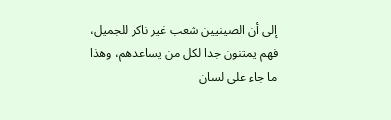إلى أن الصينيين شعب غير ناكر للجميل، فهم يمتنون جدا لكل من يساعدهم، وهذا ما جاء على لسان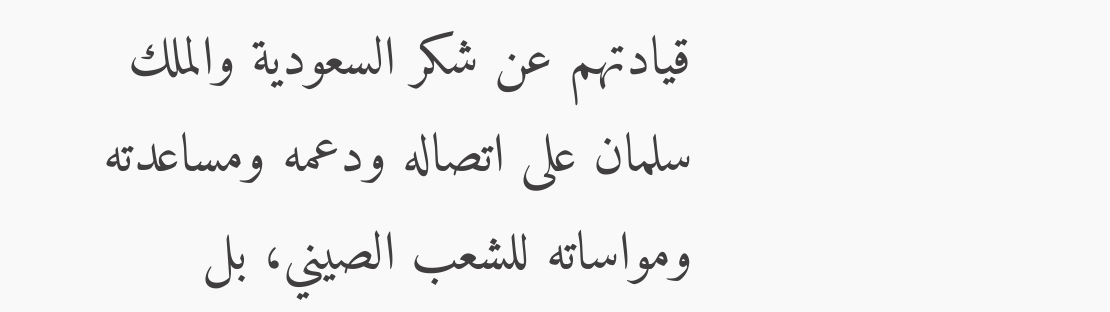قيادتهم عن شكر السعودية والملك سلمان على اتصاله ودعمه ومساعدته ومواساته للشعب الصيني، بل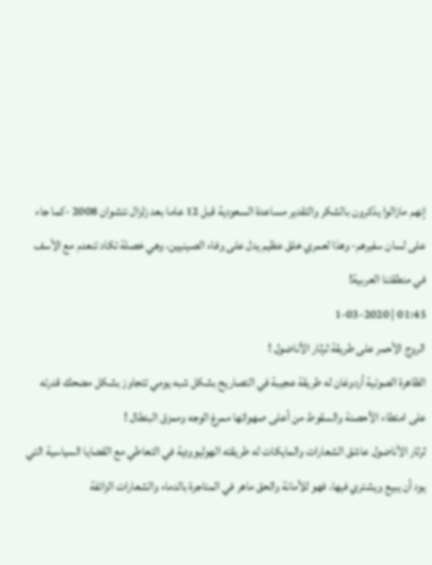إنهم مازالوا يذكرون بالشكر والتقدير مساعدة السعودية قبل 12 عاما بعد زلزال نتشوان 2008 -كما جاء على لسان سفيرهم- وهذا لعمري خلق عظيم يدل على وفاء الصينيين، وهي خصلة تكاد تنعدم مع الأسف في منطقتنا العربية!
01:45 | 1-03-2020
الروج الأحمر على طريقة ثرثار الأناضول !
الظاهرة الصوتية أردوغان له طريقة عجيبة في التصاريح بشكل شبه يومي تتجاوز بشكل مضحك قدرته على امتطاء الأحصنة والسقوط من أعلى صهواتها ممرغ الوجه وممزق البنطال !
ثرثار الأناضول عاشق الشعارات والمايكات له طريقته الهوليوودية في التعاطي مع القضايا السياسية التي يود أن يبيع ويشتري فيها، فهو للأمانة والحق ماهر في المتاجرة بالدماء والشعارات الزائفة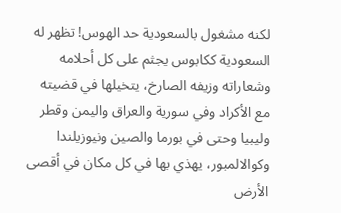لكنه مشغول بالسعودية حد الهوس! تظهر له السعودية ككابوس يجثم على كل أحلامه وشعاراته وزيفه الصارخ، يتخيلها في قضيته مع الأكراد وفي سورية والعراق واليمن وقطر وليبيا وحتى في بورما والصين ونيوزيلندا وكوالالمبور، يهذي بها في كل مكان في أقصى الأرض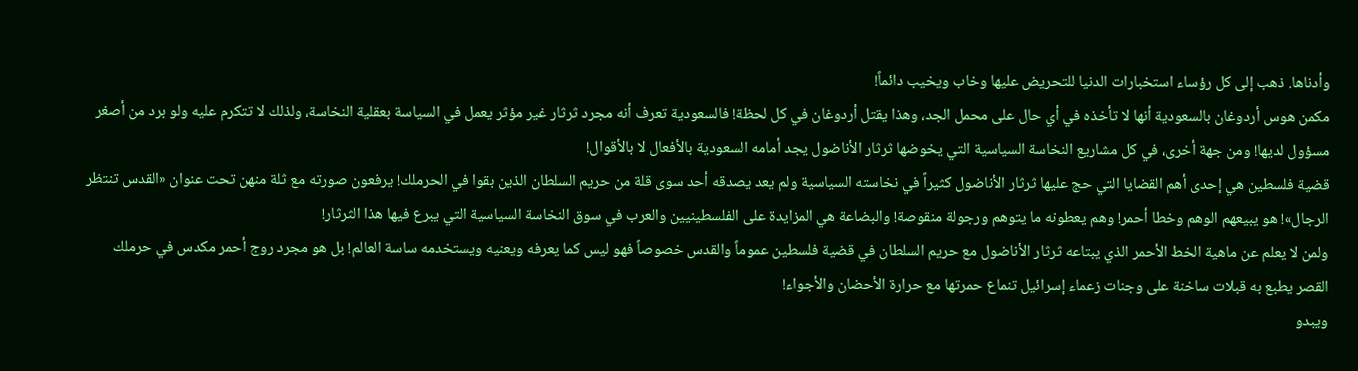وأدناها. ذهب إلى كل رؤساء استخبارات الدنيا للتحريض عليها وخاب ويخيب دائماً!
مكمن هوس أردوغان بالسعودية أنها لا تأخذه في أي حال على محمل الجد، وهذا يقتل أردوغان في كل لحظة! فالسعودية تعرف أنه مجرد ثرثار غير مؤثر يعمل في السياسة بعقلية النخاسة، ولذلك لا تتكرم عليه ولو برد من أصغر مسؤول لديها! ومن جهة أخرى، في كل مشاريع النخاسة السياسية التي يخوضها ثرثار الأناضول يجد أمامه السعودية بالأفعال لا بالأقوال!
قضية فلسطين هي إحدى أهم القضايا التي حج عليها ثرثار الأناضول كثيراً في نخاسته السياسية ولم يعد يصدقه أحد سوى قلة من حريم السلطان الذين بقوا في الحرملك! يرفعون صورته مع ثلة منهن تحت عنوان «القدس تنتظر الرجال»! هو يبيعهم الوهم وخطا أحمر! وهم يعطونه ما يتوهم ورجولة منقوصة! والبضاعة هي المزايدة على الفلسطينيين والعرب في سوق النخاسة السياسية التي يبرع فيها هذا الثرثار!
ولمن لا يعلم عن ماهية الخط الأحمر الذي يبتاعه ثرثار الأناضول مع حريم السلطان في قضية فلسطين عموماً والقدس خصوصاً فهو ليس كما يعرفه ويعنيه ويستخدمه ساسة العالم! بل هو مجرد روج أحمر مكدس في حرملك القصر يطبع به قبلات ساخنة على وجنات زعماء إسرائيل تنماع حمرتها مع حرارة الأحضان والأجواء!
ويبدو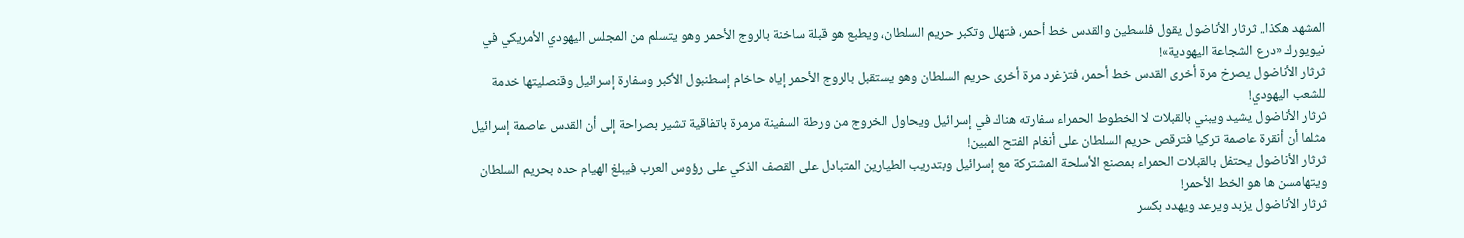المشهد هكذا.. ثرثار الأناضول يقول فلسطين والقدس خط أحمر، فتهلل وتكبر حريم السلطان، ويطبع هو قبلة ساخنة بالروج الأحمر وهو يتسلم من المجلس اليهودي الأمريكي في نيويورك «درع الشجاعة اليهودية»!
ثرثار الأناضول يصرخ مرة أخرى القدس خط أحمر، فتزغرد مرة أخرى حريم السلطان وهو يستقبل بالروج الأحمر إياه حاخام إسطنبول الأكبر وسفارة إسرائيل وقنصليتها خدمة للشعب اليهودي!
ثرثار الأناضول يشيد ويبني بالقبلات لا الخطوط الحمراء سفارته هناك في إسرائيل ويحاول الخروج من ورطة السفينة مرمرة باتفاقية تشير بصراحة إلى أن القدس عاصمة إسرائيل مثلما أن أنقرة عاصمة تركيا فترقص حريم السلطان على أنغام الفتح المبين!
ثرثار الأناضول يحتفل بالقبلات الحمراء بمصنع الأسلحة المشتركة مع إسرائيل وبتدريب الطيارين المتبادل على القصف الذكي على رؤوس العرب فيبلغ الهيام حده بحريم السلطان ويتهامسن ها هو الخط الأحمر!
ثرثار الأناضول يزبد ويرعد ويهدد بكسر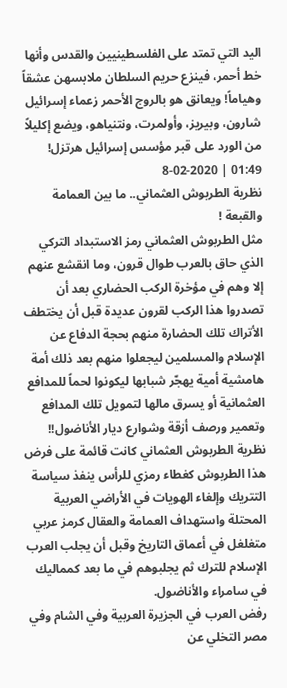اليد التي تمتد على الفلسطينيين والقدس وأنها خط أحمر، فينزع حريم السلطان ملابسهن عشقاً وهياماً! ويعانق هو بالروج الأحمر زعماء إسرائيل شارون، وبيريز، وأولمرت، ونتنياهو، ويضع إكليلاً من الورد على قبر مؤسس إسرائيل هرتزل!
01:49 | 8-02-2020
نظرية الطربوش العثماني.. ما بين العمامة والقبعة !
مثل الطربوش العثماني رمز الاستبداد التركي الذي حاق بالعرب طوال قرون، وما انقشع عنهم إلا وهم في مؤخرة الركب الحضاري بعد أن تصدروا هذا الركب لقرون عديدة قبل أن يختطف الأتراك تلك الحضارة منهم بحجة الدفاع عن الإسلام والمسلمين ليجعلوا منهم بعد ذلك أمة هامشية أمية يهجّر شبابها ليكونوا لحماً للمدافع العثمانية أو يسرق مالها لتمويل تلك المدافع وتعمير ورصف أزقة وشوارع ديار الأناضول!!
نظرية الطربوش العثماني كانت قائمة على فرض هذا الطربوش كغطاء رمزي للرأس ينفذ سياسة التتريك وإلغاء الهويات في الأراضي العربية المحتلة واستهداف العمامة والعقال كرمز عربي متغلغل في أعماق التاريخ وقبل أن يجلب العرب الإسلام للترك ثم يجلبوهم في ما بعد كمماليك في سامراء والأناضول.
رفض العرب في الجزيرة العربية وفي الشام وفي مصر التخلي عن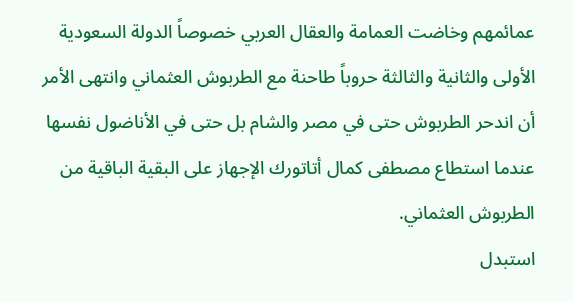عمائمهم وخاضت العمامة والعقال العربي خصوصاً الدولة السعودية الأولى والثانية والثالثة حروباً طاحنة مع الطربوش العثماني وانتهى الأمر أن اندحر الطربوش حتى في مصر والشام بل حتى في الأناضول نفسها عندما استطاع مصطفى كمال أتاتورك الإجهاز على البقية الباقية من الطربوش العثماني.
استبدل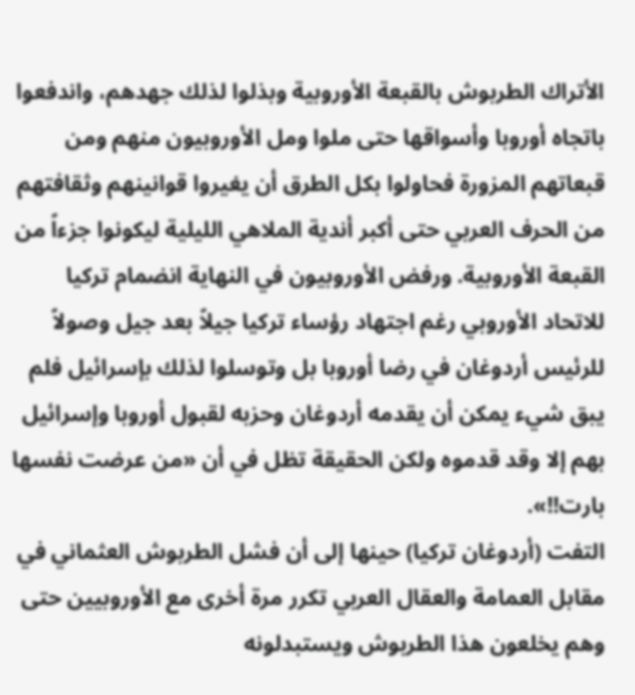الأتراك الطربوش بالقبعة الأوروبية وبذلوا لذلك جهدهم، واندفعوا باتجاه أوروبا وأسواقها حتى ملوا ومل الأوروبيون منهم ومن قبعاتهم المزورة فحاولوا بكل الطرق أن يغيروا قوانينهم وثقافتهم من الحرف العربي حتى أكبر أندية الملاهي الليلية ليكونوا جزءاً من القبعة الأوروبية. ورفض الأوروبيون في النهاية انضمام تركيا للاتحاد الأوروبي رغم اجتهاد رؤساء تركيا جيلاً بعد جيل وصولاً للرئيس أردوغان في رضا أوروبا بل وتوسلوا لذلك بإسرائيل فلم يبق شيء يمكن أن يقدمه أردوغان وحزبه لقبول أوروبا وإسرائيل بهم إلا وقد قدموه ولكن الحقيقة تظل في أن «من عرضت نفسها بارت!!».
التفت (أردوغان تركيا) حينها إلى أن فشل الطربوش العثماني في مقابل العمامة والعقال العربي تكرر مرة أخرى مع الأوروبيين حتى وهم يخلعون هذا الطربوش ويستبدلونه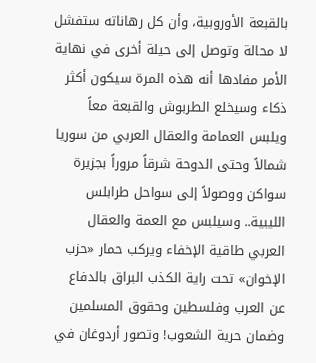بالقبعة الأوروبية، وأن كل رهاناته ستفشل لا محالة وتوصل إلى حيلة أخرى في نهاية الأمر مفادها أنه هذه المرة سيكون أكثر ذكاء وسيخلع الطربوش والقبعة معاً ويلبس العمامة والعقال العربي من سوريا شمالاً وحتى الدوحة شرقاً مروراً بجزيرة سواكن ووصولاً إلى سواحل طرابلس الليبية.. وسيلبس مع العمة والعقال العربي طاقية الإخفاء ويركب حمار «حزب الإخوان» تحت راية الكذب البراق بالدفاع عن العرب وفلسطين وحقوق المسلمين وضمان حرية الشعوب! وتصور أردوغان في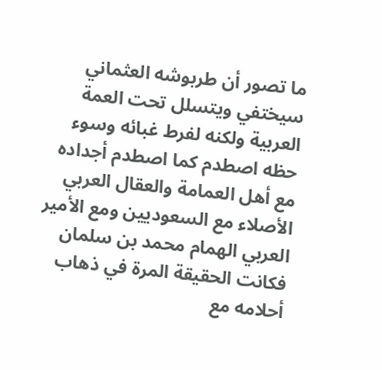ما تصور أن طربوشه العثماني سيختفي ويتسلل تحت العمة العربية ولكنه لفرط غبائه وسوء حظه اصطدم كما اصطدم أجداده مع أهل العمامة والعقال العربي الأصلاء مع السعوديين ومع الأمير العربي الهمام محمد بن سلمان فكانت الحقيقة المرة في ذهاب أحلامه مع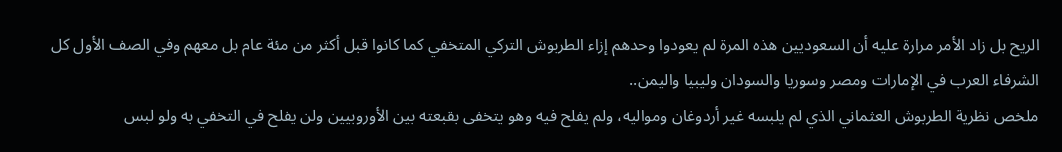الريح بل زاد الأمر مرارة عليه أن السعوديين هذه المرة لم يعودوا وحدهم إزاء الطربوش التركي المتخفي كما كانوا قبل أكثر من مئة عام بل معهم وفي الصف الأول كل الشرفاء العرب في الإمارات ومصر وسوريا والسودان وليبيا واليمن..
ملخص نظرية الطربوش العثماني الذي لم يلبسه غير أردوغان ومواليه، ولم يفلح فيه وهو يتخفى بقبعته بين الأوروبيين ولن يفلح في التخفي به ولو لبس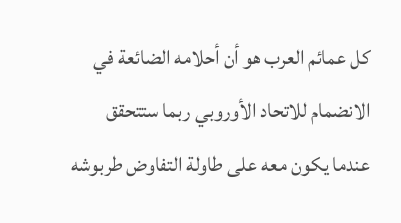كل عمائم العرب هو أن أحلامه الضائعة في الانضمام للاتحاد الأوروبي ربما ستتحقق عندما يكون معه على طاولة التفاوض طربوشه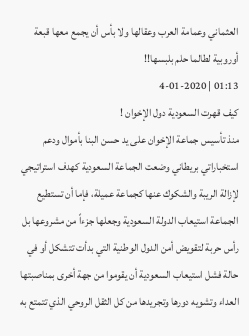العثماني وعمامة العرب وعقالها ولا بأس أن يجمع معها قبعة أوروبية لطالما حلم بلبسها!!
01:13 | 4-01-2020
كيف قهرت السعودية دول الإخوان !
منذ تأسيس جماعة الإخوان على يد حسن البنا بأموال ودعم استخباراتي بريطاني وضعت الجماعة السعودية كهدف استراتيجي لإزالة الريبة والشكوك عنها كجماعة عميلة، فإما أن تستطيع الجماعة استيعاب الدولة السعودية وجعلها جزءاً من مشروعها بل رأس حربة لتقويض أمن الدول الوطنية التي بدأت تتشكل أو في حالة فشل استيعاب السعودية أن يقوموا من جهة أخرى بمناصبتها العداء وتشويه دورها وتجريدها من كل الثقل الروحي الذي تتمتع به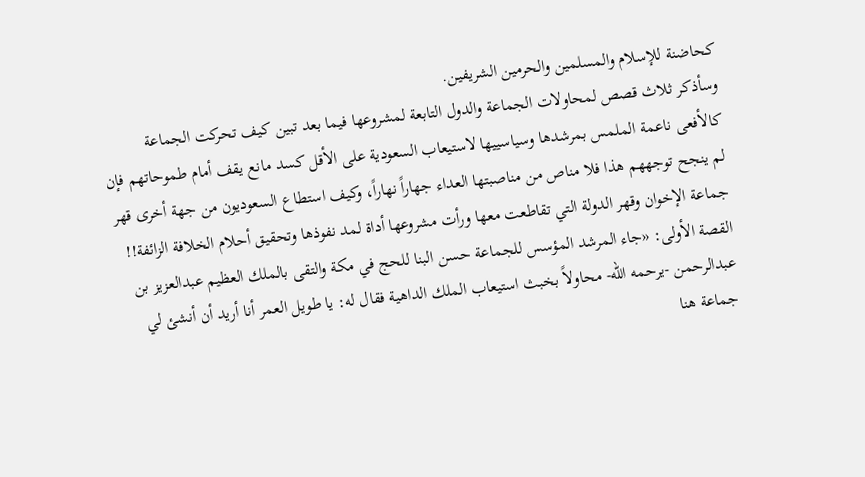كحاضنة للإسلام والمسلمين والحرمين الشريفين.
وسأذكر ثلاث قصص لمحاولات الجماعة والدول التابعة لمشروعها فيما بعد تبين كيف تحركت الجماعة كالأفعى ناعمة الملمس بمرشدها وسياسييها لاستيعاب السعودية على الأقل كسد مانع يقف أمام طموحاتهم فإن لم ينجح توجههم هذا فلا مناص من مناصبتها العداء جهاراً نهاراً، وكيف استطاع السعوديون من جهة أخرى قهر جماعة الإخوان وقهر الدولة التي تقاطعت معها ورأت مشروعها أداة لمد نفوذها وتحقيق أحلام الخلافة الزائفة!!
القصة الأولى: «جاء المرشد المؤسس للجماعة حسن البنا للحج في مكة والتقى بالملك العظيم عبدالعزيز بن عبدالرحمن -يرحمه الله- محاولاً بخبث استيعاب الملك الداهية فقال له: يا طويل العمر أنا أريد أن أنشئ لي جماعة هنا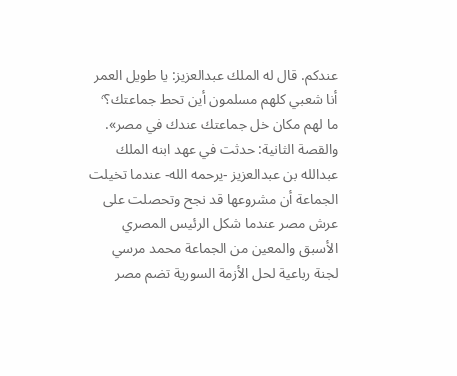عندكم. قال له الملك عبدالعزيز: يا طويل العمر أنا شعبي كلهم مسلمون أين تحط جماعتك؟٬ ما لهم مكان خل جماعتك عندك في مصر».
والقصة الثانية: حدثت في عهد ابنه الملك عبدالله بن عبدالعزيز -يرحمه الله- عندما تخيلت الجماعة أن مشروعها قد نجح وتحصلت على عرش مصر عندما شكل الرئيس المصري الأسبق والمعين من الجماعة محمد مرسي لجنة رباعية لحل الأزمة السورية تضم مصر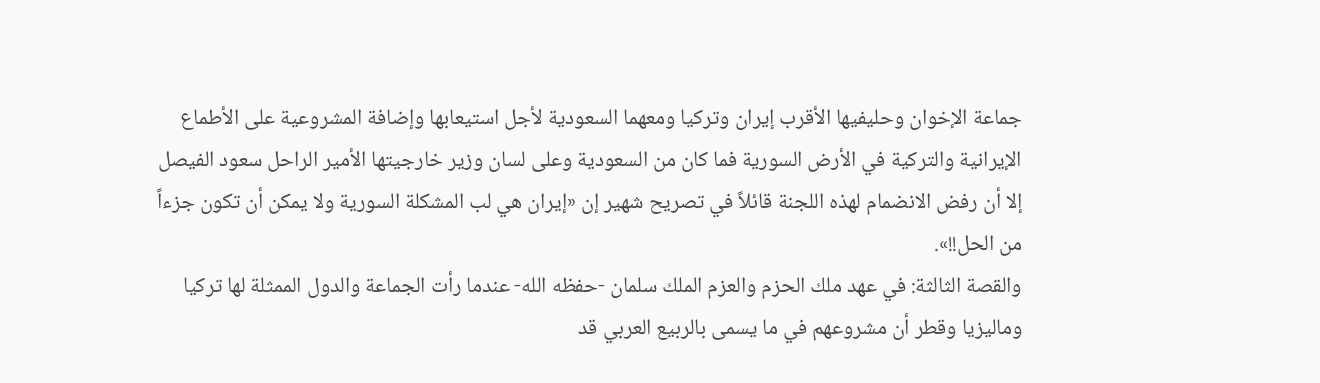جماعة الإخوان وحليفيها الأقرب إيران وتركيا ومعهما السعودية لأجل استيعابها وإضافة المشروعية على الأطماع الإيرانية والتركية في الأرض السورية فما كان من السعودية وعلى لسان وزير خارجيتها الأمير الراحل سعود الفيصل إلا أن رفض الانضمام لهذه اللجنة قائلاً في تصريح شهير إن «إيران هي لب المشكلة السورية ولا يمكن أن تكون جزءاً من الحل!!».
والقصة الثالثة: في عهد ملك الحزم والعزم الملك سلمان -حفظه الله- عندما رأت الجماعة والدول الممثلة لها تركيا وماليزيا وقطر أن مشروعهم في ما يسمى بالربيع العربي قد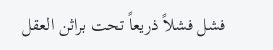فشل فشلاً ذريعاً تحت براثن العقل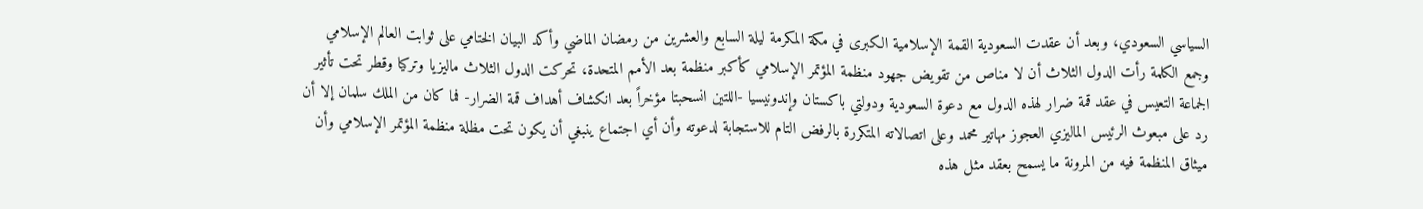السياسي السعودي، وبعد أن عقدت السعودية القمة الإسلامية الكبرى في مكة المكرمة ليلة السابع والعشرين من رمضان الماضي وأكد البيان الختامي على ثوابت العالم الإسلامي وجمع الكلمة رأت الدول الثلاث أن لا مناص من تقويض جهود منظمة المؤتمر الإسلامي كأكبر منظمة بعد الأمم المتحدة، تحركت الدول الثلاث ماليزيا وتركيا وقطر تحت تأثير الجماعة التعيس في عقد قمة ضرار لهذه الدول مع دعوة السعودية ودولتي باكستان وإندونيسيا -اللتين انسحبتا مؤخراً بعد انكشاف أهداف قمة الضرار- فما كان من الملك سلمان إلا أن رد على مبعوث الرئيس الماليزي العجوز مهاتير محمد وعلى اتصالاته المتكررة بالرفض التام للاستجابة لدعوته وأن أي اجتماع ينبغي أن يكون تحت مظلة منظمة المؤتمر الإسلامي وأن ميثاق المنظمة فيه من المرونة ما يسمح بعقد مثل هذه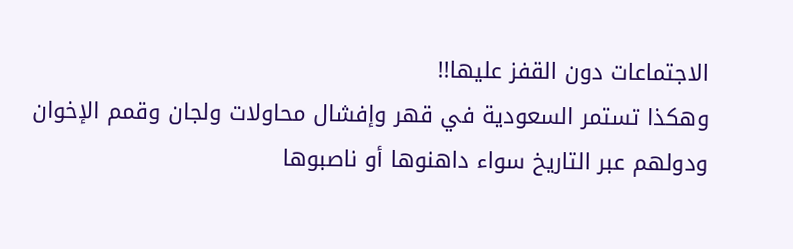الاجتماعات دون القفز عليها!!
وهكذا تستمر السعودية في قهر وإفشال محاولات ولجان وقمم الإخوان ودولهم عبر التاريخ سواء داهنوها أو ناصبوها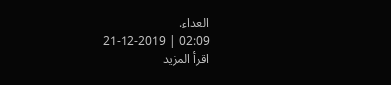العداء.
02:09 | 21-12-2019
اقرأ المزيد